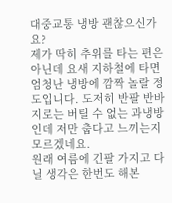대중교통 냉방 괜찮으신가요?
제가 딱히 추위를 타는 편은 아닌데 요새 지하철에 타면 엄청난 냉방에 깜짝 놀랄 정도입니다. 도저히 반팔 반바지로는 버틸 수 없는 과냉방인데 저만 춥다고 느끼는지 모르겠네요.
원래 여름에 긴팔 가지고 다닐 생각은 한번도 해본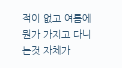적이 없고 여름에 뭔가 가지고 다니는것 자체가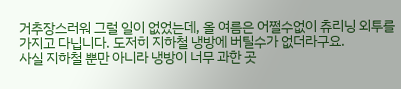거추장스러워 그럴 일이 없었는데, 올 여름은 어쩔수없이 츄리닝 외투를 가지고 다닙니다. 도저히 지하철 냉방에 버틸수가 없더라구요.
사실 지하철 뿐만 아니라 냉방이 너무 과한 곳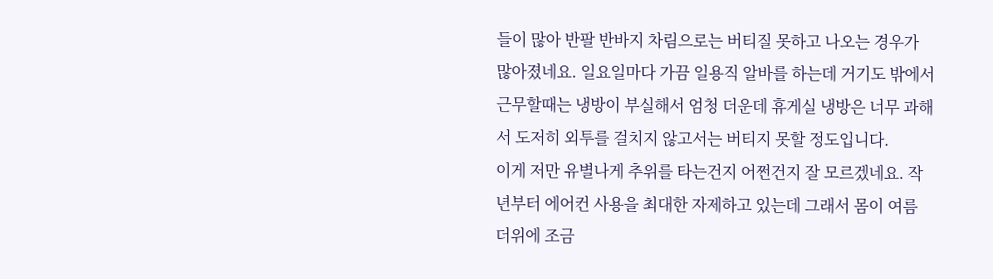들이 많아 반팔 반바지 차림으로는 버티질 못하고 나오는 경우가 많아졌네요. 일요일마다 가끔 일용직 알바를 하는데 거기도 밖에서 근무할때는 냉방이 부실해서 엄청 더운데 휴게실 냉방은 너무 과해서 도저히 외투를 걸치지 않고서는 버티지 못할 정도입니다.
이게 저만 유별나게 추위를 타는건지 어쩐건지 잘 모르겠네요. 작년부터 에어컨 사용을 최대한 자제하고 있는데 그래서 몸이 여름 더위에 조금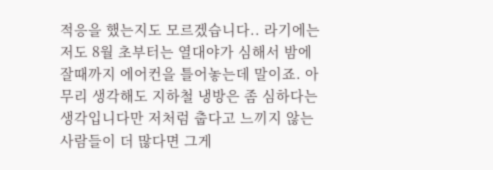적응을 했는지도 모르겠습니다.. 라기에는 저도 8월 초부터는 열대야가 심해서 밤에 잘때까지 에어컨을 틀어놓는데 말이죠. 아무리 생각해도 지하철 냉방은 좀 심하다는 생각입니다만 저처럼 춥다고 느끼지 않는 사람들이 더 많다면 그게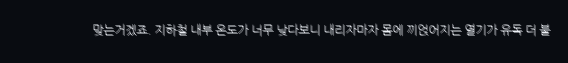맞는거겠죠. 지하철 내부 온도가 너무 낮다보니 내리자마자 몸에 끼얹어지는 열기가 유독 더 불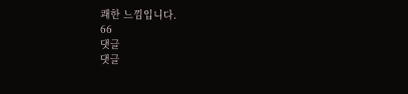쾌한 느낌입니다.
66
댓글
댓글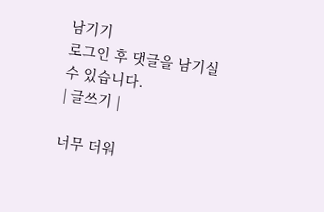남기기
로그인 후 댓글을 남기실 수 있습니다.
| 글쓰기 |

너무 더워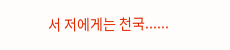서 저에게는 천국......